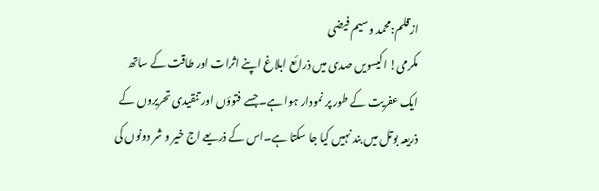ازقلم:محمد وسیم فیضی
مکرمی! اکیسویں صدی میں ذرائع ابلاغ اپنے اثرات اور طاقت کے ساتھ ایک عفریت کے طور پر نمودار ہوا ہے۔جسے فتوؤں اور تنقیدی تحریروں کے ذریعہ بوتل میں بند نہیں کیا جا سکتا ہے۔اس کے ذریعے اج خیر و شر دونوں کی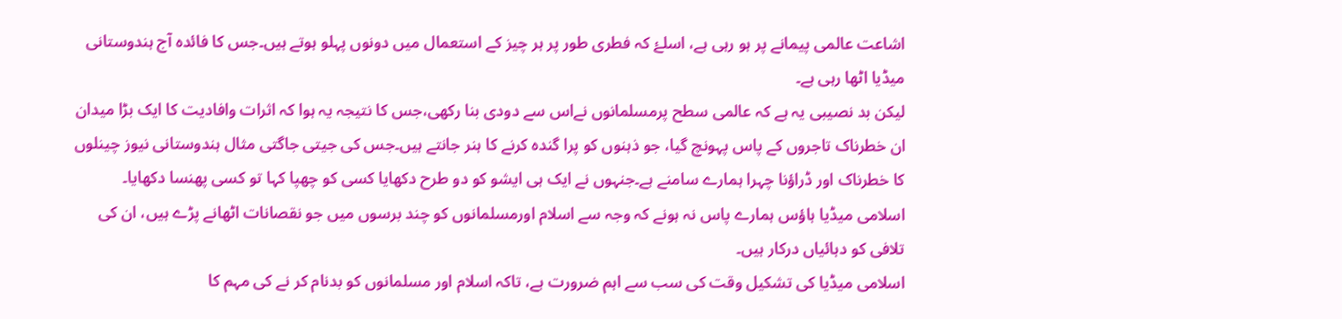اشاعت عالمی پیمانے پر ہو رہی ہے، اسلۓ کہ فطری طور پر ہر چیز کے استعمال میں دونوں پہلو ہوتے ہیں۔جس کا فائدہ آج ہندوستانی میڈیا اٹھا رہی ہے۔
لیکن بد نصیبی یہ ہے کہ عالمی سطح پرمسلمانوں نےاس سے دودی بنا رکھی،جس کا نتیجہ یہ ہوا کہ اثرات وافادیت کا ایک بڑا میدان ان خطرناک تاجروں کے پاس پہونچ گیا، جو ذہنوں کو پرا گندہ کرنے کا ہنر جانتے ہیں۔جس کی جیتی جاگتی مثال ہندوستانی نیوز چینلوں کا خطرناک اور ڈراؤنا چہرا ہمارے سامنے ہے۔جنہوں نے ایک ہی ایشو کو دو طرح دکھایا کسی کو چھپا کہا تو کسی پھنسا دکھایا۔
اسلامی میڈیا ہاؤس ہمارے پاس نہ ہونے کہ وجہ سے اسلام اورمسلمانوں کو چند برسوں میں جو نقصانات اٹھانے پڑے ہیں، ان کی تلافی کو دہائیاں درکار ہیں۔
اسلامی میڈیا کی تشکیل وقت کی سب سے اہم ضرورت ہے، تاکہ اسلام اور مسلمانوں کو بدنام کر نے کی مہم کا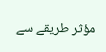مؤثر طریقے سے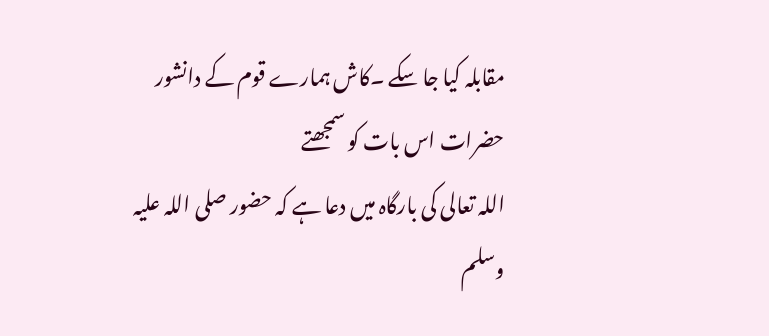مقابلہ کیا جا سکے ۔کاش ہمارے قوم کے دانشور حضرات اس بات کو سمجھتے
اللہ تعالی کی بارگاہ میں دعا ہے کہ حضور صلی اللہ علیہ وسلم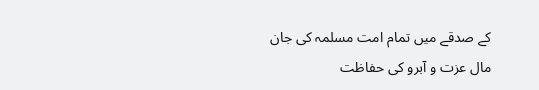کے صدقے میں تمام امت مسلمہ کی جان مال عزت و آبرو کی حفاظت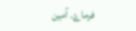فرماۓ۔ آمین